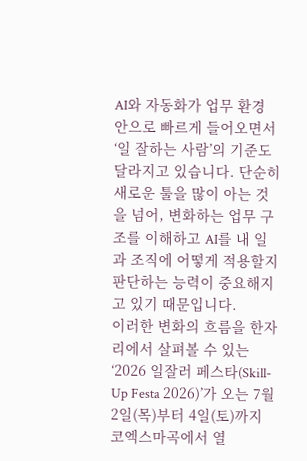AI와 자동화가 업무 환경 안으로 빠르게 들어오면서 ‘일 잘하는 사람’의 기준도 달라지고 있습니다. 단순히 새로운 툴을 많이 아는 것을 넘어, 변화하는 업무 구조를 이해하고 AI를 내 일과 조직에 어떻게 적용할지 판단하는 능력이 중요해지고 있기 때문입니다.
이러한 변화의 흐름을 한자리에서 살펴볼 수 있는 ‘2026 일잘러 페스타(Skill-Up Festa 2026)’가 오는 7월 2일(목)부터 4일(토)까지 코엑스마곡에서 열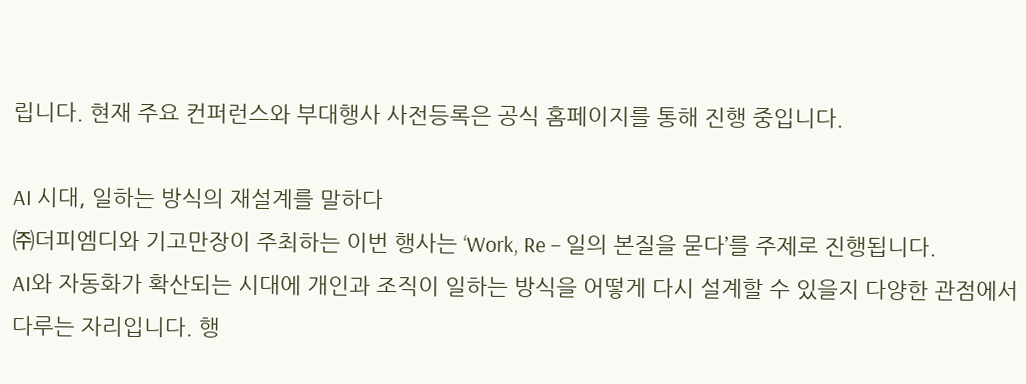립니다. 현재 주요 컨퍼런스와 부대행사 사전등록은 공식 홈페이지를 통해 진행 중입니다.

AI 시대, 일하는 방식의 재설계를 말하다
㈜더피엠디와 기고만장이 주최하는 이번 행사는 ‘Work, Re – 일의 본질을 묻다’를 주제로 진행됩니다.
AI와 자동화가 확산되는 시대에 개인과 조직이 일하는 방식을 어떻게 다시 설계할 수 있을지 다양한 관점에서 다루는 자리입니다. 행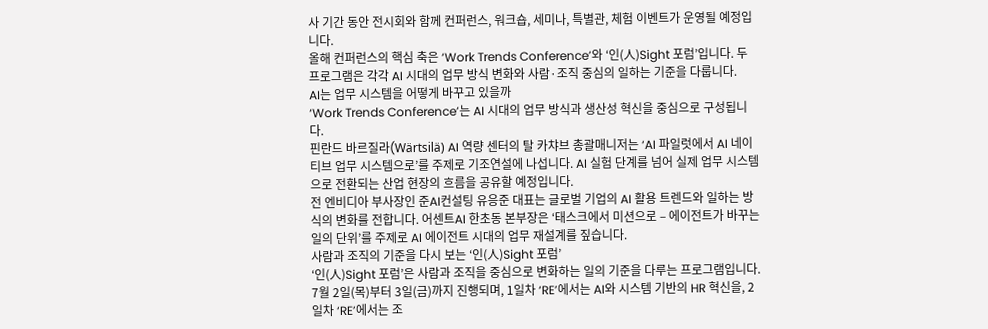사 기간 동안 전시회와 함께 컨퍼런스, 워크숍, 세미나, 특별관, 체험 이벤트가 운영될 예정입니다.
올해 컨퍼런스의 핵심 축은 ‘Work Trends Conference’와 ‘인(人)Sight 포럼’입니다. 두 프로그램은 각각 AI 시대의 업무 방식 변화와 사람·조직 중심의 일하는 기준을 다룹니다.
AI는 업무 시스템을 어떻게 바꾸고 있을까
‘Work Trends Conference’는 AI 시대의 업무 방식과 생산성 혁신을 중심으로 구성됩니다.
핀란드 바르질라(Wärtsilä) AI 역량 센터의 탈 카챠브 총괄매니저는 ‘AI 파일럿에서 AI 네이티브 업무 시스템으로’를 주제로 기조연설에 나섭니다. AI 실험 단계를 넘어 실제 업무 시스템으로 전환되는 산업 현장의 흐름을 공유할 예정입니다.
전 엔비디아 부사장인 준AI컨설팅 유응준 대표는 글로벌 기업의 AI 활용 트렌드와 일하는 방식의 변화를 전합니다. 어센트AI 한초동 본부장은 ‘태스크에서 미션으로 – 에이전트가 바꾸는 일의 단위’를 주제로 AI 에이전트 시대의 업무 재설계를 짚습니다.
사람과 조직의 기준을 다시 보는 ‘인(人)Sight 포럼’
‘인(人)Sight 포럼’은 사람과 조직을 중심으로 변화하는 일의 기준을 다루는 프로그램입니다.
7월 2일(목)부터 3일(금)까지 진행되며, 1일차 ‘RE’에서는 AI와 시스템 기반의 HR 혁신을, 2일차 ‘RE’에서는 조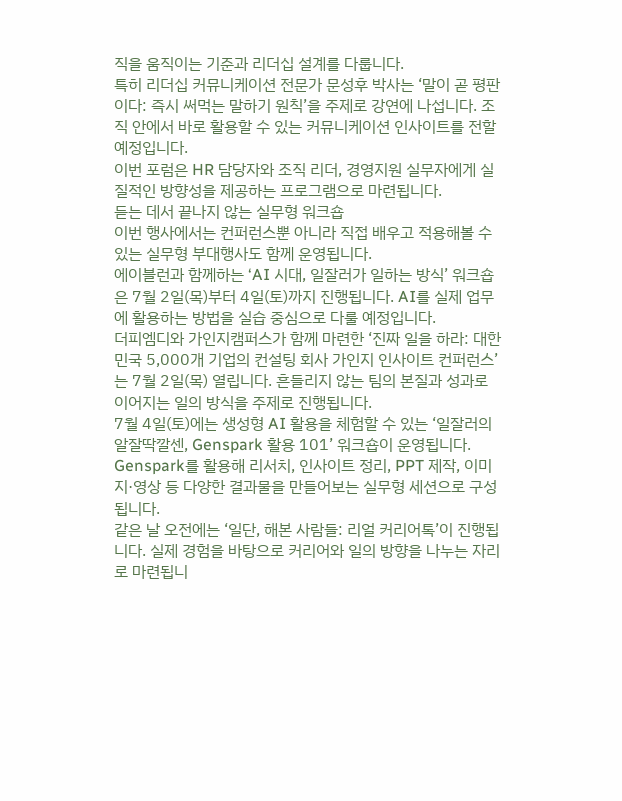직을 움직이는 기준과 리더십 설계를 다룹니다.
특히 리더십 커뮤니케이션 전문가 문성후 박사는 ‘말이 곧 평판이다: 즉시 써먹는 말하기 원칙’을 주제로 강연에 나섭니다. 조직 안에서 바로 활용할 수 있는 커뮤니케이션 인사이트를 전할 예정입니다.
이번 포럼은 HR 담당자와 조직 리더, 경영지원 실무자에게 실질적인 방향성을 제공하는 프로그램으로 마련됩니다.
듣는 데서 끝나지 않는 실무형 워크숍
이번 행사에서는 컨퍼런스뿐 아니라 직접 배우고 적용해볼 수 있는 실무형 부대행사도 함께 운영됩니다.
에이블런과 함께하는 ‘AI 시대, 일잘러가 일하는 방식’ 워크숍은 7월 2일(목)부터 4일(토)까지 진행됩니다. AI를 실제 업무에 활용하는 방법을 실습 중심으로 다룰 예정입니다.
더피엠디와 가인지캠퍼스가 함께 마련한 ‘진짜 일을 하라: 대한민국 5,000개 기업의 컨설팅 회사 가인지 인사이트 컨퍼런스’는 7월 2일(목) 열립니다. 흔들리지 않는 팀의 본질과 성과로 이어지는 일의 방식을 주제로 진행됩니다.
7월 4일(토)에는 생성형 AI 활용을 체험할 수 있는 ‘일잘러의 알잘딱깔센, Genspark 활용 101’ 워크숍이 운영됩니다. Genspark를 활용해 리서치, 인사이트 정리, PPT 제작, 이미지·영상 등 다양한 결과물을 만들어보는 실무형 세션으로 구성됩니다.
같은 날 오전에는 ‘일단, 해본 사람들: 리얼 커리어톡’이 진행됩니다. 실제 경험을 바탕으로 커리어와 일의 방향을 나누는 자리로 마련됩니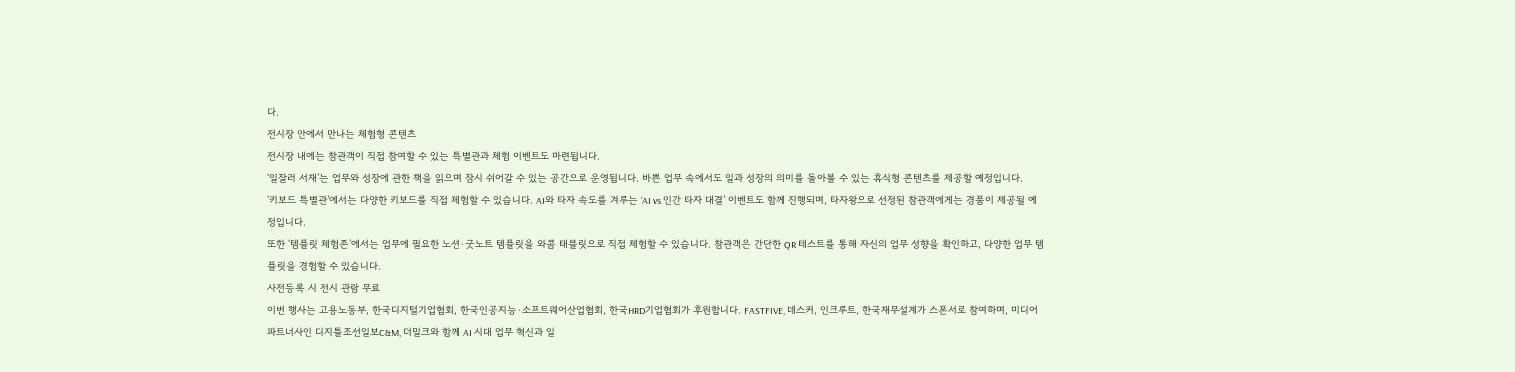다.
전시장 안에서 만나는 체험형 콘텐츠
전시장 내에는 참관객이 직접 참여할 수 있는 특별관과 체험 이벤트도 마련됩니다.
‘일잘러 서재’는 업무와 성장에 관한 책을 읽으며 잠시 쉬어갈 수 있는 공간으로 운영됩니다. 바쁜 업무 속에서도 일과 성장의 의미를 돌아볼 수 있는 휴식형 콘텐츠를 제공할 예정입니다.
‘키보드 특별관’에서는 다양한 키보드를 직접 체험할 수 있습니다. AI와 타자 속도를 겨루는 ‘AI vs 인간 타자 대결’ 이벤트도 함께 진행되며, 타자왕으로 선정된 참관객에게는 경품이 제공될 예정입니다.
또한 ‘템플릿 체험존’에서는 업무에 필요한 노션·굿노트 템플릿을 와콤 태블릿으로 직접 체험할 수 있습니다. 참관객은 간단한 QR 테스트를 통해 자신의 업무 성향을 확인하고, 다양한 업무 템플릿을 경험할 수 있습니다.
사전등록 시 전시 관람 무료
이번 행사는 고용노동부, 한국디지털기업협회, 한국인공지능·소프트웨어산업협회, 한국HRD기업협회가 후원합니다. FASTFIVE, 데스커, 인크루트, 한국재무설계가 스폰서로 참여하며, 미디어 파트너사인 디지틀조선일보C&M, 더밀크와 함께 AI 시대 업무 혁신과 일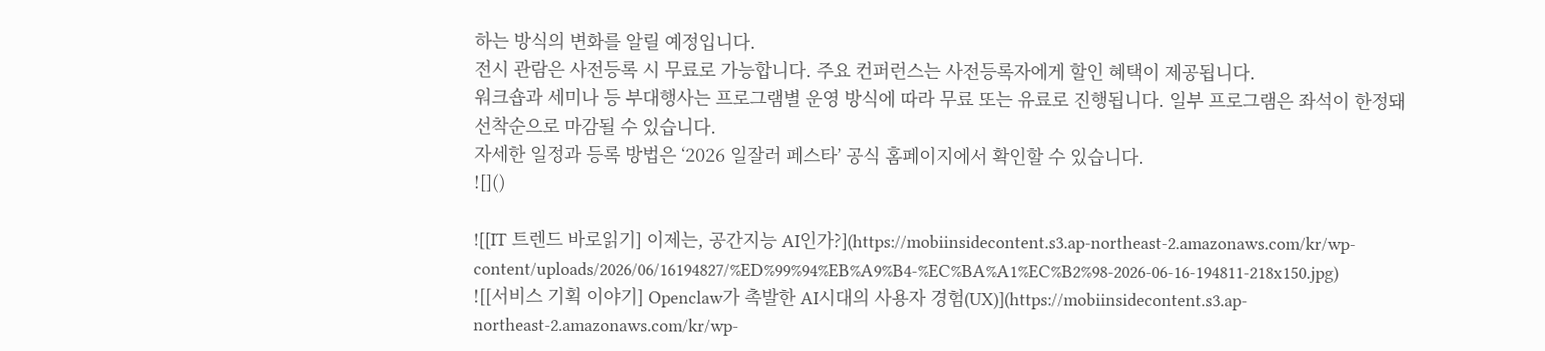하는 방식의 변화를 알릴 예정입니다.
전시 관람은 사전등록 시 무료로 가능합니다. 주요 컨퍼런스는 사전등록자에게 할인 혜택이 제공됩니다.
워크숍과 세미나 등 부대행사는 프로그램별 운영 방식에 따라 무료 또는 유료로 진행됩니다. 일부 프로그램은 좌석이 한정돼 선착순으로 마감될 수 있습니다.
자세한 일정과 등록 방법은 ‘2026 일잘러 페스타’ 공식 홈페이지에서 확인할 수 있습니다.
![]()

![[IT 트렌드 바로읽기] 이제는, 공간지능 AI인가?](https://mobiinsidecontent.s3.ap-northeast-2.amazonaws.com/kr/wp-content/uploads/2026/06/16194827/%ED%99%94%EB%A9%B4-%EC%BA%A1%EC%B2%98-2026-06-16-194811-218x150.jpg)
![[서비스 기획 이야기] Openclaw가 촉발한 AI시대의 사용자 경험(UX)](https://mobiinsidecontent.s3.ap-northeast-2.amazonaws.com/kr/wp-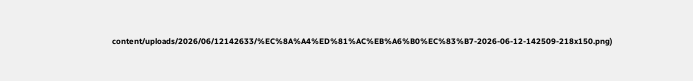content/uploads/2026/06/12142633/%EC%8A%A4%ED%81%AC%EB%A6%B0%EC%83%B7-2026-06-12-142509-218x150.png)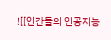![[인간들의 인공지능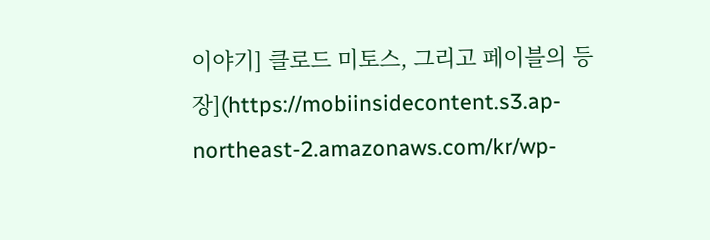이야기] 클로드 미토스, 그리고 페이블의 등장](https://mobiinsidecontent.s3.ap-northeast-2.amazonaws.com/kr/wp-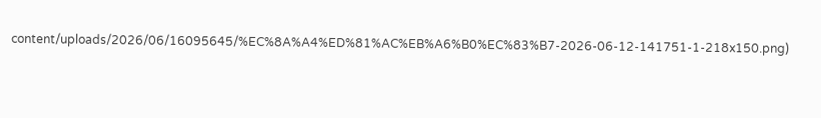content/uploads/2026/06/16095645/%EC%8A%A4%ED%81%AC%EB%A6%B0%EC%83%B7-2026-06-12-141751-1-218x150.png)